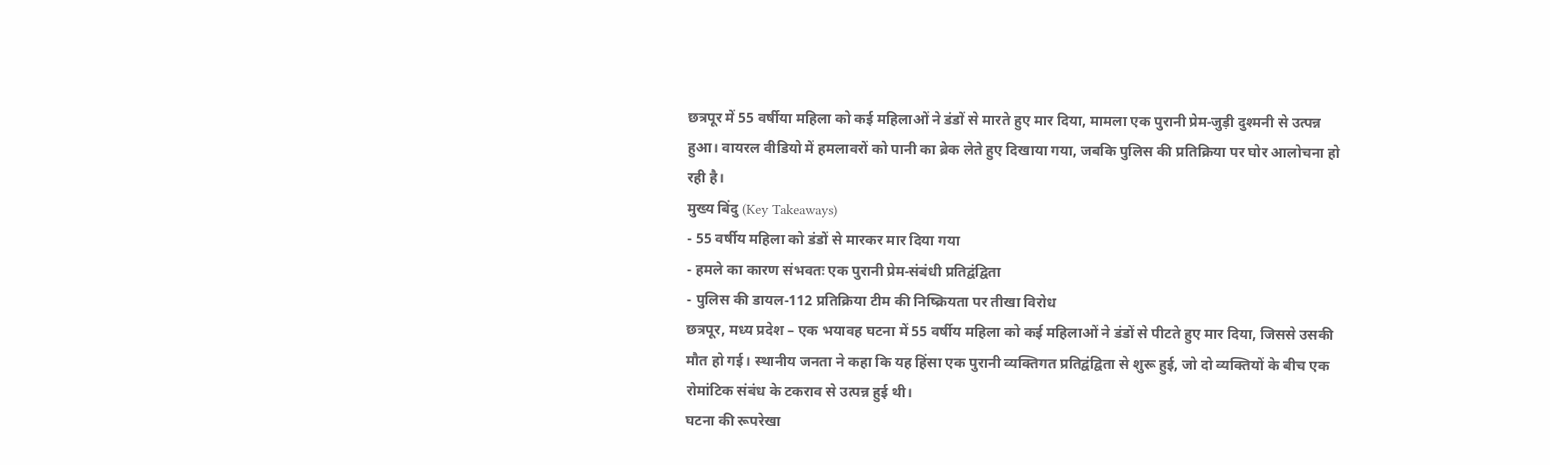छत्रपूर में 55 वर्षीया महिला को कई महिलाओं ने डंडों से मारते हुए मार दिया, मामला एक पुरानी प्रेम‑जुड़ी दुश्मनी से उत्पन्न हुआ। वायरल वीडियो में हमलावरों को पानी का ब्रेक लेते हुए दिखाया गया, जबकि पुलिस की प्रतिक्रिया पर घोर आलोचना हो रही है।
मुख्य बिंदु (Key Takeaways)
- 55 वर्षीय महिला को डंडों से मारकर मार दिया गया
- हमले का कारण संभवतः एक पुरानी प्रेम‑संबंधी प्रतिद्वंद्विता
- पुलिस की डायल‑112 प्रतिक्रिया टीम की निष्क्रियता पर तीखा विरोध
छत्रपूर, मध्य प्रदेश – एक भयावह घटना में 55 वर्षीय महिला को कई महिलाओं ने डंडों से पीटते हुए मार दिया, जिससे उसकी मौत हो गई। स्थानीय जनता ने कहा कि यह हिंसा एक पुरानी व्यक्तिगत प्रतिद्वंद्विता से शुरू हुई, जो दो व्यक्तियों के बीच एक रोमांटिक संबंध के टकराव से उत्पन्न हुई थी।
घटना की रूपरेखा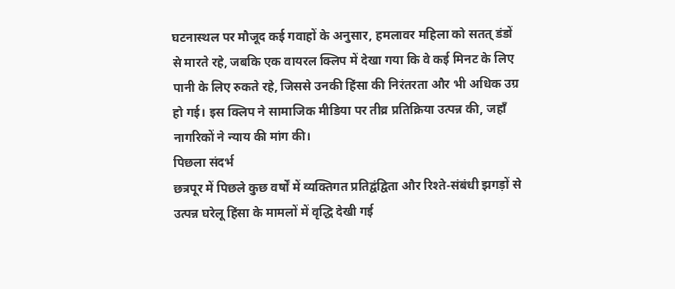घटनास्थल पर मौजूद कई गवाहों के अनुसार, हमलावर महिला को सतत् डंडों से मारते रहे, जबकि एक वायरल क्लिप में देखा गया कि वे कई मिनट के लिए पानी के लिए रुकते रहे, जिससे उनकी हिंसा की निरंतरता और भी अधिक उग्र हो गई। इस क्लिप ने सामाजिक मीडिया पर तीव्र प्रतिक्रिया उत्पन्न की, जहाँ नागरिकों ने न्याय की मांग की।
पिछला संदर्भ
छत्रपूर में पिछले कुछ वर्षों में व्यक्तिगत प्रतिद्वंद्विता और रिश्ते‑संबंधी झगड़ों से उत्पन्न घरेलू हिंसा के मामलों में वृद्धि देखी गई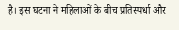है। इस घटना ने महिलाओं के बीच प्रतिस्पर्धा और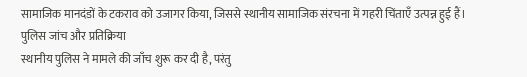सामाजिक मानदंडों के टकराव को उजागर किया, जिससे स्थानीय सामाजिक संरचना में गहरी चिंताएँ उत्पन्न हुई हैं।
पुलिस जांच और प्रतिक्रिया
स्थानीय पुलिस ने मामले की जाँच शुरू कर दी है, परंतु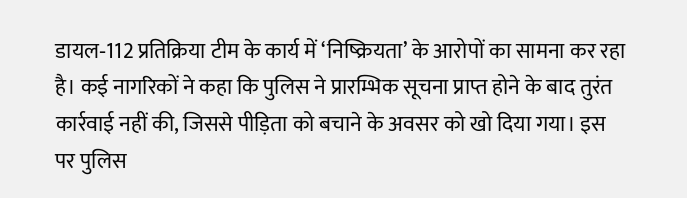डायल‑112 प्रतिक्रिया टीम के कार्य में ‘निष्क्रियता’ के आरोपों का सामना कर रहा है। कई नागरिकों ने कहा कि पुलिस ने प्रारम्भिक सूचना प्राप्त होने के बाद तुरंत कार्रवाई नहीं की, जिससे पीड़िता को बचाने के अवसर को खो दिया गया। इस पर पुलिस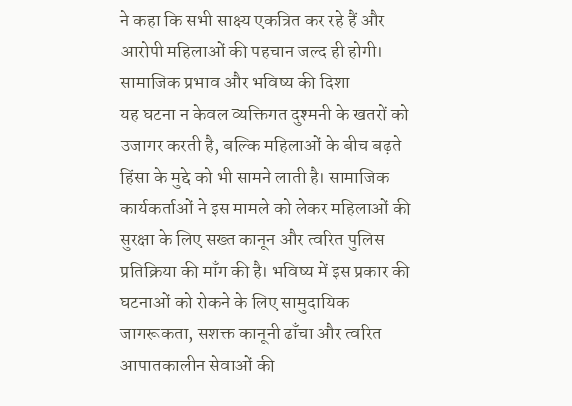ने कहा कि सभी साक्ष्य एकत्रित कर रहे हैं और आरोपी महिलाओं की पहचान जल्द ही होगी।
सामाजिक प्रभाव और भविष्य की दिशा
यह घटना न केवल व्यक्तिगत दुश्मनी के खतरों को उजागर करती है, बल्कि महिलाओं के बीच बढ़ते हिंसा के मुद्दे को भी सामने लाती है। सामाजिक कार्यकर्ताओं ने इस मामले को लेकर महिलाओं की सुरक्षा के लिए सख्त कानून और त्वरित पुलिस प्रतिक्रिया की माँग की है। भविष्य में इस प्रकार की घटनाओं को रोकने के लिए सामुदायिक जागरूकता, सशक्त कानूनी ढाँचा और त्वरित आपातकालीन सेवाओं की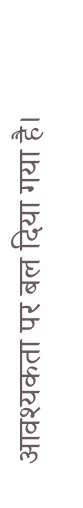आवश्यकता पर बल दिया गया है।